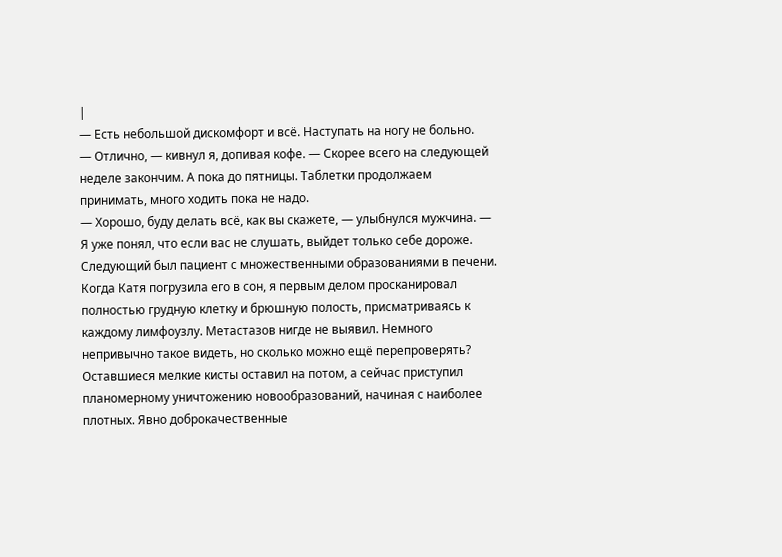|
— Есть небольшой дискомфорт и всё. Наступать на ногу не больно.
— Отлично, — кивнул я, допивая кофе. — Скорее всего на следующей неделе закончим. А пока до пятницы. Таблетки продолжаем принимать, много ходить пока не надо.
— Хорошо, буду делать всё, как вы скажете, — улыбнулся мужчина. — Я уже понял, что если вас не слушать, выйдет только себе дороже.
Следующий был пациент с множественными образованиями в печени. Когда Катя погрузила его в сон, я первым делом просканировал полностью грудную клетку и брюшную полость, присматриваясь к каждому лимфоузлу. Метастазов нигде не выявил. Немного непривычно такое видеть, но сколько можно ещё перепроверять?
Оставшиеся мелкие кисты оставил на потом, а сейчас приступил планомерному уничтожению новообразований, начиная с наиболее плотных. Явно доброкачественные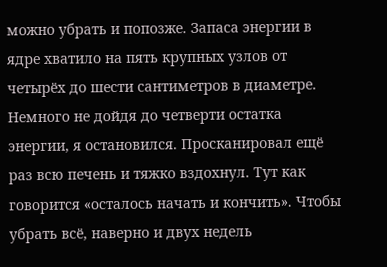можно убрать и попозже. Запаса энергии в ядре хватило на пять крупных узлов от четырёх до шести сантиметров в диаметре. Немного не дойдя до четверти остатка энергии, я остановился. Просканировал ещё раз всю печень и тяжко вздохнул. Тут как говорится «осталось начать и кончить». Чтобы убрать всё, наверно и двух недель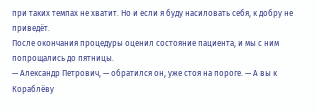при таких темпах не хватит. Но и если я буду насиловать себя, к добру не приведёт.
После окончания процедуры оценил состояние пациента, и мы с ним попрощались до пятницы.
— Александр Петрович, — обратился он, уже стоя на пороге. — А вы к Кораблёву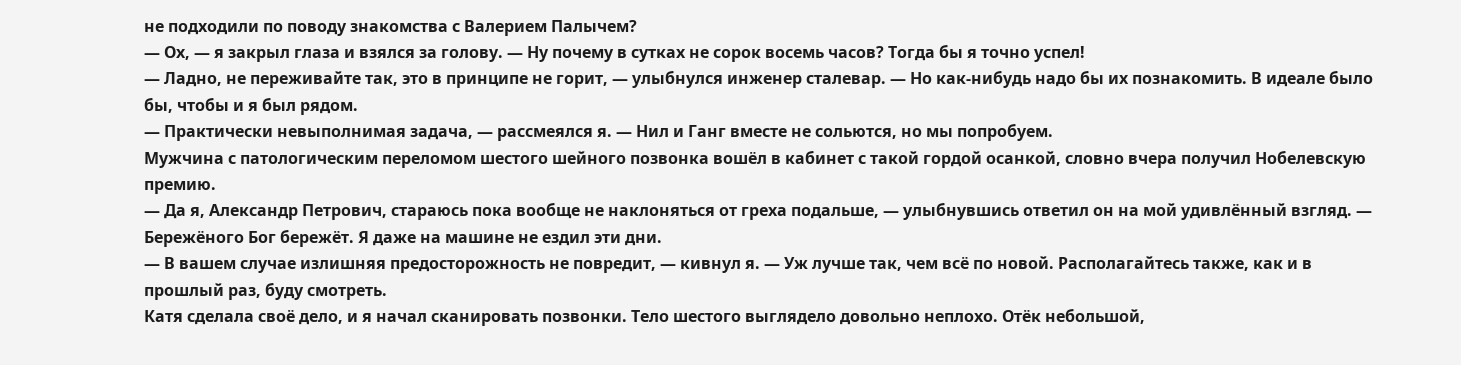не подходили по поводу знакомства с Валерием Палычем?
— Ох, — я закрыл глаза и взялся за голову. — Ну почему в сутках не сорок восемь часов? Тогда бы я точно успел!
— Ладно, не переживайте так, это в принципе не горит, — улыбнулся инженер сталевар. — Но как-нибудь надо бы их познакомить. В идеале было бы, чтобы и я был рядом.
— Практически невыполнимая задача, — рассмеялся я. — Нил и Ганг вместе не сольются, но мы попробуем.
Мужчина с патологическим переломом шестого шейного позвонка вошёл в кабинет с такой гордой осанкой, словно вчера получил Нобелевскую премию.
— Да я, Александр Петрович, стараюсь пока вообще не наклоняться от греха подальше, — улыбнувшись ответил он на мой удивлённый взгляд. — Бережёного Бог бережёт. Я даже на машине не ездил эти дни.
— В вашем случае излишняя предосторожность не повредит, — кивнул я. — Уж лучше так, чем всё по новой. Располагайтесь также, как и в прошлый раз, буду смотреть.
Катя сделала своё дело, и я начал сканировать позвонки. Тело шестого выглядело довольно неплохо. Отёк небольшой,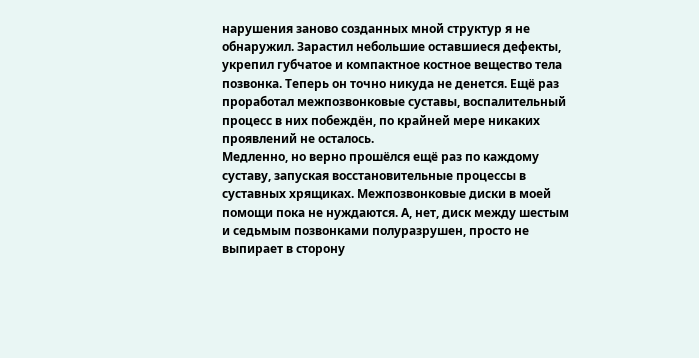нарушения заново созданных мной структур я не обнаружил. Зарастил небольшие оставшиеся дефекты, укрепил губчатое и компактное костное вещество тела позвонка. Теперь он точно никуда не денется. Ещё раз проработал межпозвонковые суставы, воспалительный процесс в них побеждён, по крайней мере никаких проявлений не осталось.
Медленно, но верно прошёлся ещё раз по каждому суставу, запуская восстановительные процессы в суставных хрящиках. Межпозвонковые диски в моей помощи пока не нуждаются. А, нет, диск между шестым и седьмым позвонками полуразрушен, просто не выпирает в сторону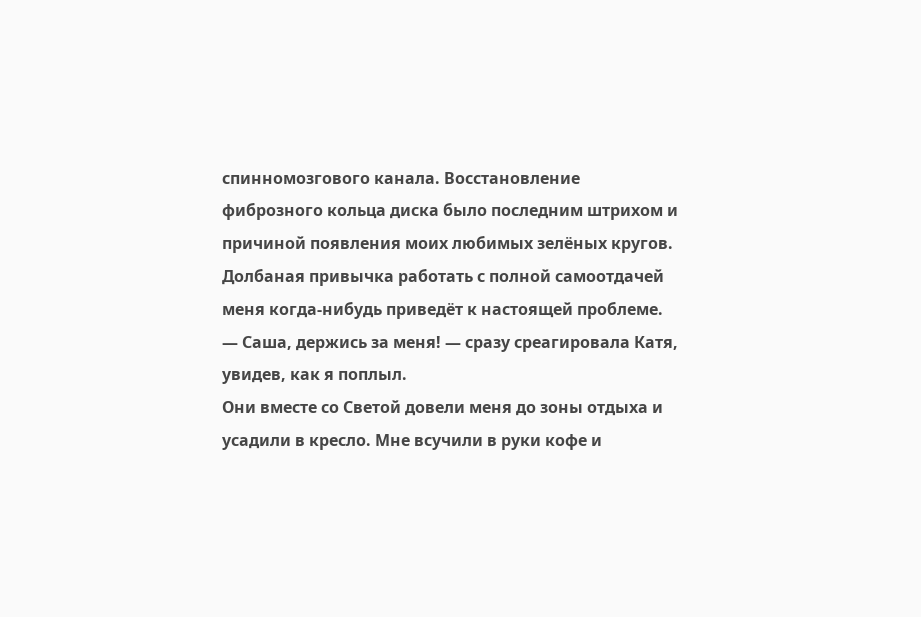спинномозгового канала. Восстановление фиброзного кольца диска было последним штрихом и причиной появления моих любимых зелёных кругов. Долбаная привычка работать с полной самоотдачей меня когда-нибудь приведёт к настоящей проблеме.
— Саша, держись за меня! — сразу среагировала Катя, увидев, как я поплыл.
Они вместе со Светой довели меня до зоны отдыха и усадили в кресло. Мне всучили в руки кофе и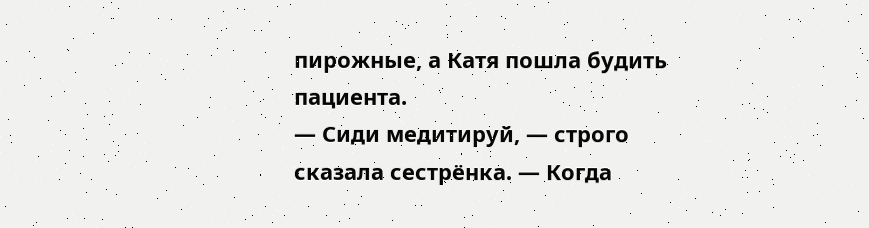пирожные, а Катя пошла будить пациента.
— Сиди медитируй, — строго сказала сестрёнка. — Когда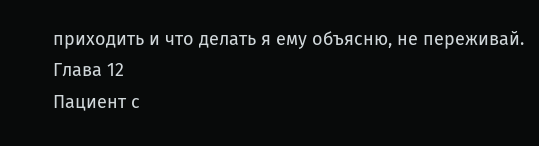приходить и что делать я ему объясню, не переживай.
Глава 12
Пациент с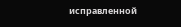исправленной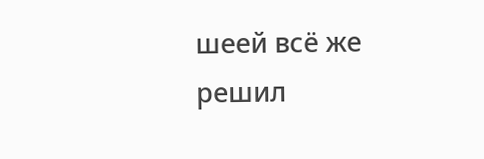шеей всё же решил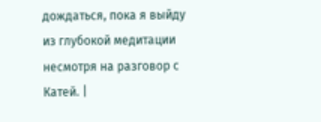дождаться, пока я выйду из глубокой медитации несмотря на разговор с Катей. |